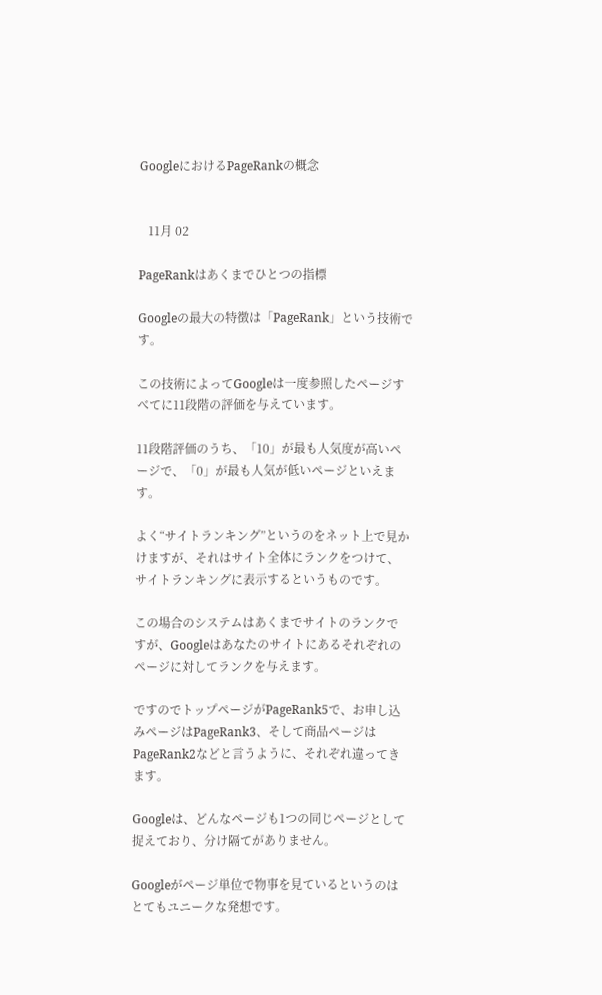GoogleにおけるPageRankの概念


   11月 02

PageRankはあくまでひとつの指標

Googleの最大の特徴は「PageRank」という技術です。

この技術によってGoogleは一度参照したページすべてに11段階の評価を与えています。

11段階評価のうち、「10」が最も人気度が高いページで、「0」が最も人気が低いページといえます。

よく“サイトランキング”というのをネット上で見かけますが、それはサイト全体にランクをつけて、サイトランキングに表示するというものです。

この場合のシステムはあくまでサイトのランクですが、Googleはあなたのサイトにあるそれぞれのページに対してランクを与えます。

ですのでトップページがPageRank5で、お申し込みページはPageRank3、そして商品ページはPageRank2などと言うように、それぞれ違ってきます。

Googleは、どんなページも1つの同じページとして捉えており、分け隔てがありません。

Googleがページ単位で物事を見ているというのはとてもユニークな発想です。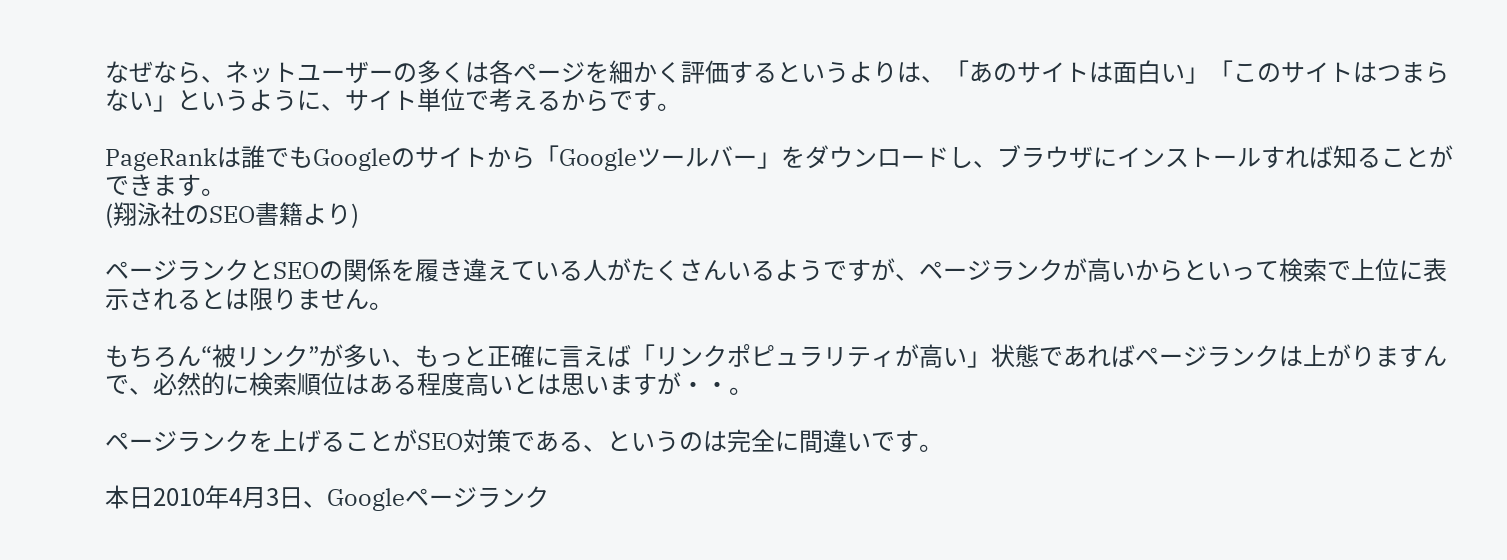なぜなら、ネットユーザーの多くは各ページを細かく評価するというよりは、「あのサイトは面白い」「このサイトはつまらない」というように、サイト単位で考えるからです。

PageRankは誰でもGoogleのサイトから「Googleツールバー」をダウンロードし、ブラウザにインストールすれば知ることができます。
(翔泳社のSEO書籍より)

ページランクとSEOの関係を履き違えている人がたくさんいるようですが、ページランクが高いからといって検索で上位に表示されるとは限りません。

もちろん“被リンク”が多い、もっと正確に言えば「リンクポピュラリティが高い」状態であればページランクは上がりますんで、必然的に検索順位はある程度高いとは思いますが・・。

ページランクを上げることがSEO対策である、というのは完全に間違いです。

本日2010年4月3日、Googleページランク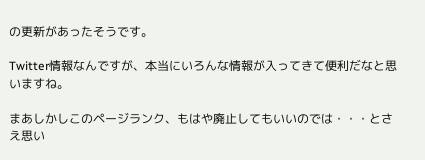の更新があったそうです。

Twitter情報なんですが、本当にいろんな情報が入ってきて便利だなと思いますね。

まあしかしこのページランク、もはや廃止してもいいのでは・・・とさえ思い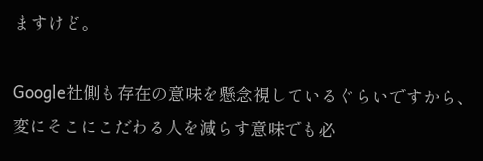ますけど。

Google社側も存在の意味を懸念視しているぐらいですから、変にそこにこだわる人を減らす意味でも必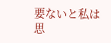要ないと私は思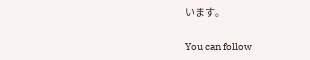います。

You can follow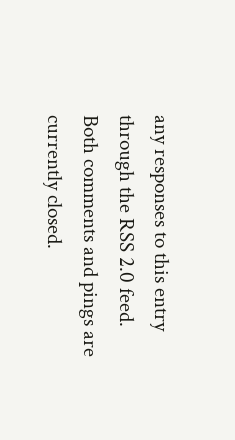any responses to this entry through the RSS 2.0 feed. Both comments and pings are currently closed.